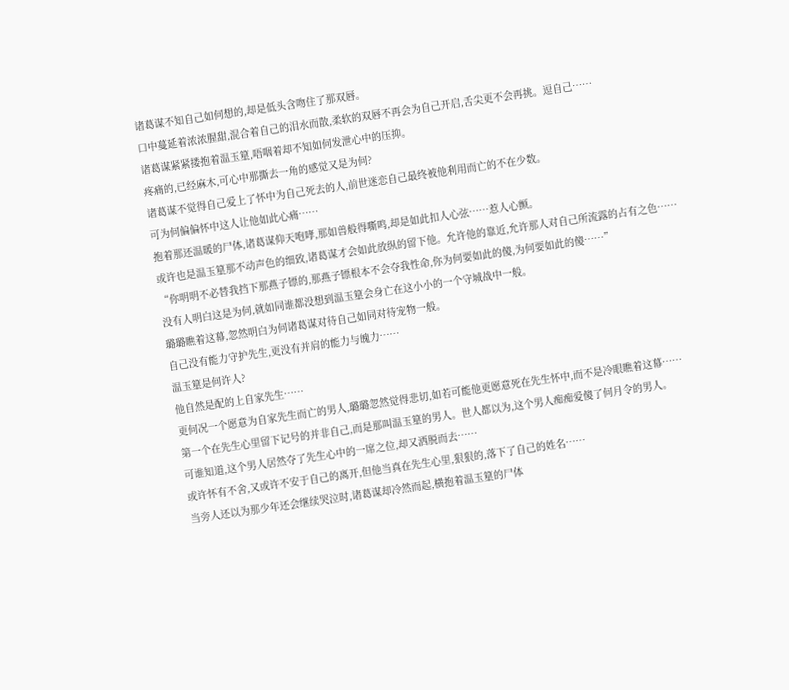诸葛谋不知自己如何想的,却是低头含吻住了那双唇。
口中蔓延着浓浓腥甜,混合着自己的泪水而散,柔软的双唇不再会为自己开启,舌尖更不会再挑。逗自己……
诸葛谋紧紧搂抱着温玉篂,唔咽着却不知如何发泄心中的压抑。
疼痛的,已经麻木,可心中那撕去一角的感觉又是为何?
诸葛谋不觉得自己爱上了怀中为自己死去的人,前世迷恋自己最终被他利用而亡的不在少数。
可为何偏偏怀中这人让他如此心痛……
抱着那还温暖的尸体,诸葛谋仰天咆哮,那如兽般得嘶鸣,却是如此扣人心弦……惹人心颤。
或许也是温玉篂那不动声色的细致,诸葛谋才会如此放纵的留下他。允许他的靠近,允许那人对自己所流露的占有之色……
“你明明不必替我挡下那燕子镖的,那燕子镖根本不会夺我性命,你为何要如此的傻,为何要如此的傻……”
没有人明白这是为何,就如同谁都没想到温玉篂会身亡在这小小的一个守城战中一般。
璐璐瞧着这幕,忽然明白为何诸葛谋对待自己如同对待宠物一般。
自己没有能力守护先生,更没有并肩的能力与魄力……
温玉篂是何许人?
他自然是配的上自家先生……
更何况一个愿意为自家先生而亡的男人,璐璐忽然觉得悲切,如若可能他更愿意死在先生怀中,而不是冷眼瞧着这幕……
第一个在先生心里留下记号的并非自己,而是那叫温玉篂的男人。世人都以为,这个男人痴痴爱傻了何月令的男人。
可谁知道,这个男人居然夺了先生心中的一席之位,却又洒脱而去……
或许怀有不舍,又或许不安于自己的离开,但他当真在先生心里,狠狠的,落下了自己的姓名……
当旁人还以为那少年还会继续哭泣时,诸葛谋却冷然而起,横抱着温玉篂的尸体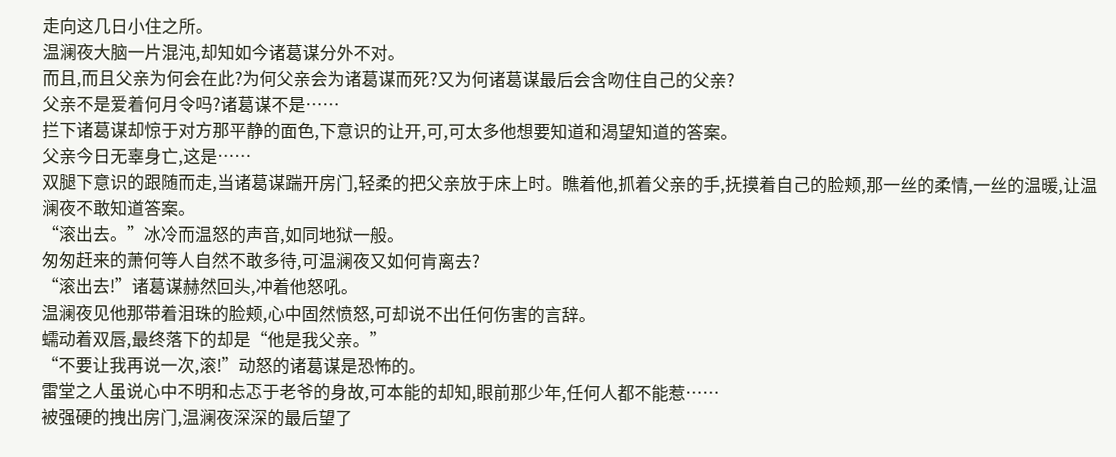走向这几日小住之所。
温澜夜大脑一片混沌,却知如今诸葛谋分外不对。
而且,而且父亲为何会在此?为何父亲会为诸葛谋而死?又为何诸葛谋最后会含吻住自己的父亲?
父亲不是爱着何月令吗?诸葛谋不是……
拦下诸葛谋却惊于对方那平静的面色,下意识的让开,可,可太多他想要知道和渴望知道的答案。
父亲今日无辜身亡,这是……
双腿下意识的跟随而走,当诸葛谋踹开房门,轻柔的把父亲放于床上时。瞧着他,抓着父亲的手,抚摸着自己的脸颊,那一丝的柔情,一丝的温暖,让温澜夜不敢知道答案。
“滚出去。”冰冷而温怒的声音,如同地狱一般。
匆匆赶来的萧何等人自然不敢多待,可温澜夜又如何肯离去?
“滚出去!”诸葛谋赫然回头,冲着他怒吼。
温澜夜见他那带着泪珠的脸颊,心中固然愤怒,可却说不出任何伤害的言辞。
蠕动着双唇,最终落下的却是“他是我父亲。”
“不要让我再说一次,滚!”动怒的诸葛谋是恐怖的。
雷堂之人虽说心中不明和忐忑于老爷的身故,可本能的却知,眼前那少年,任何人都不能惹……
被强硬的拽出房门,温澜夜深深的最后望了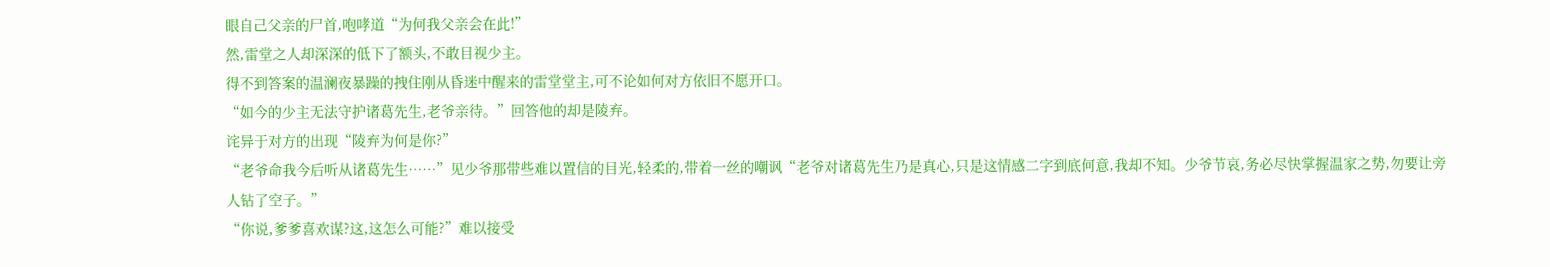眼自己父亲的尸首,咆哮道“为何我父亲会在此!”
然,雷堂之人却深深的低下了额头,不敢目视少主。
得不到答案的温澜夜暴躁的拽住刚从昏迷中醒来的雷堂堂主,可不论如何对方依旧不愿开口。
“如今的少主无法守护诸葛先生,老爷亲待。”回答他的却是陵弃。
诧异于对方的出现“陵弃为何是你?”
“老爷命我今后听从诸葛先生……”见少爷那带些难以置信的目光,轻柔的,带着一丝的嘲讽“老爷对诸葛先生乃是真心,只是这情感二字到底何意,我却不知。少爷节哀,务必尽快掌握温家之势,勿要让旁人钻了空子。”
“你说,爹爹喜欢谋?这,这怎么可能?”难以接受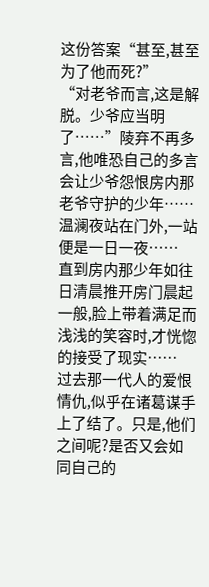这份答案“甚至,甚至为了他而死?”
“对老爷而言,这是解脱。少爷应当明了……”陵弃不再多言,他唯恐自己的多言会让少爷怨恨房内那老爷守护的少年……
温澜夜站在门外,一站便是一日一夜……
直到房内那少年如往日清晨推开房门晨起一般,脸上带着满足而浅浅的笑容时,才恍惚的接受了现实……
过去那一代人的爱恨情仇,似乎在诸葛谋手上了结了。只是,他们之间呢?是否又会如同自己的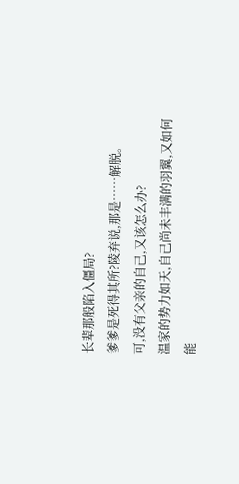长辈那般陷入僵局?
爹爹是死得其所?陵弃说,那是……解脱。
可,没有父亲的自己,又该怎么办?
温家的势力如天,自己尚未丰满的羽翼,又如何能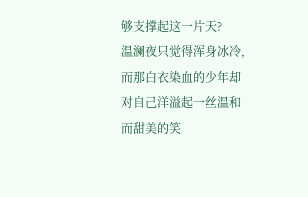够支撑起这一片天?
温澜夜只觉得浑身冰冷,而那白衣染血的少年却对自己洋溢起一丝温和而甜美的笑